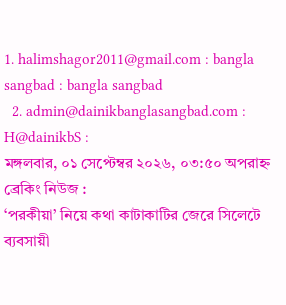1. halimshagor2011@gmail.com : bangla sangbad : bangla sangbad
  2. admin@dainikbanglasangbad.com : H@dainikbS :
মঙ্গলবার, ০১ সেপ্টেম্বর ২০২৬, ০৩:৫০ অপরাহ্ন
ব্রেকিং নিউজ :
‘পরকীয়া’ নিয়ে কথা কাটাকাটির জেরে সিলেটে ব্যবসায়ী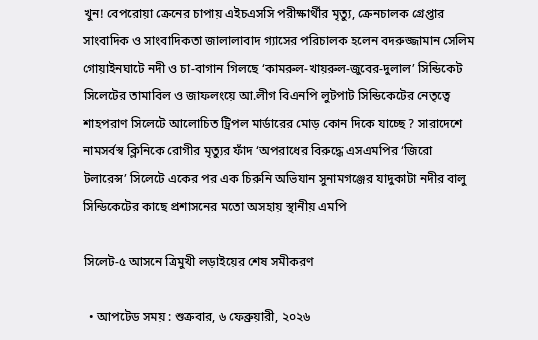খুন! বেপরোয়া ক্রেনের চাপায় এইচএসসি পরীক্ষার্থীর মৃত্যু, ক্রেনচালক গ্রেপ্তার সাংবাদিক ও সাংবাদিকতা জালালাবাদ গ্যাসের পরিচালক হলেন বদরুজ্জামান সেলিম গোয়াইনঘাটে নদী ও চা-বাগান গিলছে ‘কামরুল-খায়রুল-জুবের-দুলাল’ সিন্ডিকেট সিলেটের তামাবিল ও জাফলংয়ে আ.লীগ বিএনপি লুটপাট সিন্ডিকেটের নেতৃত্বে শাহপরাণ সিলেটে আলোচিত ট্রিপল মার্ডারের মোড় কোন দিকে যাচ্ছে ? সারাদেশে নামসর্বস্ব ক্লিনিকে রোগীর মৃত্যুর ফাঁদ ‘অপরাধের বিরুদ্ধে এসএমপির ‘জিরো টলারেন্স’ সিলেটে একের পর এক চিরুনি অভিযান সুনামগঞ্জের যাদুকাটা নদীর বালু সিন্ডিকেটের কাছে প্রশাসনের মতো অসহায় স্থানীয় এমপি

সিলেট-৫ আসনে ত্রিমুখী লড়াইয়ের শেষ সমীকরণ

  • আপটেড সময় : শুক্রবার, ৬ ফেব্রুয়ারী, ২০২৬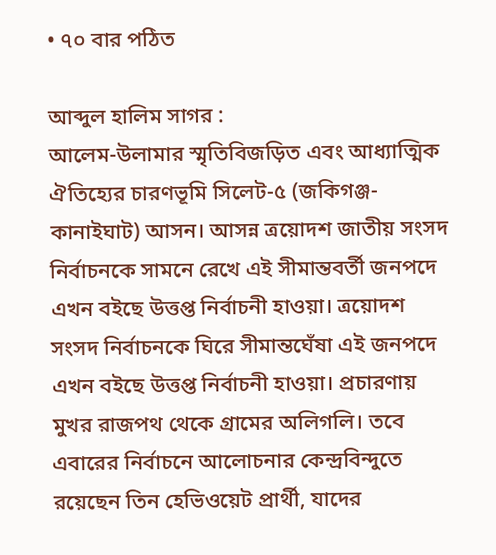• ৭০ বার পঠিত

আব্দুল হালিম সাগর :
আলেম-উলামার স্মৃতিবিজড়িত এবং আধ্যাত্মিক ঐতিহ্যের চারণভূমি সিলেট-৫ (জকিগঞ্জ-কানাইঘাট) আসন। আসন্ন ত্রয়োদশ জাতীয় সংসদ নির্বাচনকে সামনে রেখে এই সীমান্তবর্তী জনপদে এখন বইছে উত্তপ্ত নির্বাচনী হাওয়া। ত্রয়োদশ সংসদ নির্বাচনকে ঘিরে সীমান্তঘেঁষা এই জনপদে এখন বইছে উত্তপ্ত নির্বাচনী হাওয়া। প্রচারণায় মুখর রাজপথ থেকে গ্রামের অলিগলি। তবে এবারের নির্বাচনে আলোচনার কেন্দ্রবিন্দুতে রয়েছেন তিন হেভিওয়েট প্রার্থী, যাদের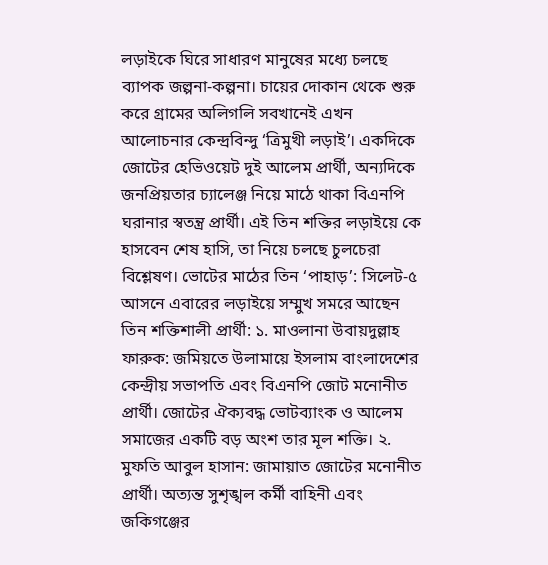লড়াইকে ঘিরে সাধারণ মানুষের মধ্যে চলছে ব্যাপক জল্পনা-কল্পনা। চায়ের দোকান থেকে শুরু করে গ্রামের অলিগলি সবখানেই এখন আলোচনার কেন্দ্রবিন্দু ‘ত্রিমুখী লড়াই’। একদিকে জোটের হেভিওয়েট দুই আলেম প্রার্থী, অন্যদিকে জনপ্রিয়তার চ্যালেঞ্জ নিয়ে মাঠে থাকা বিএনপি ঘরানার স্বতন্ত্র প্রার্থী। এই তিন শক্তির লড়াইয়ে কে হাসবেন শেষ হাসি, তা নিয়ে চলছে চুলচেরা বিশ্লেষণ। ভোটের মাঠের তিন ‘পাহাড়’: সিলেট-৫ আসনে এবারের লড়াইয়ে সম্মুখ সমরে আছেন তিন শক্তিশালী প্রার্থী: ১. মাওলানা উবায়দুল্লাহ ফারুক: জমিয়তে উলামায়ে ইসলাম বাংলাদেশের কেন্দ্রীয় সভাপতি এবং বিএনপি জোট মনোনীত প্রার্থী। জোটের ঐক্যবদ্ধ ভোটব্যাংক ও আলেম সমাজের একটি বড় অংশ তার মূল শক্তি। ২. মুফতি আবুল হাসান: জামায়াত জোটের মনোনীত প্রার্থী। অত্যন্ত সুশৃঙ্খল কর্মী বাহিনী এবং জকিগঞ্জের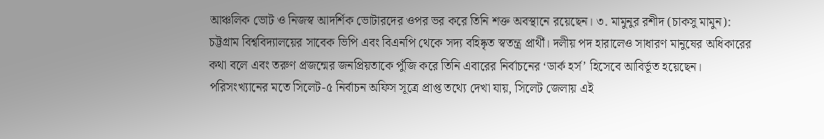আঞ্চলিক ভোট ও নিজস্ব আদর্শিক ভোটারদের ওপর ভর করে তিনি শক্ত অবস্থানে রয়েছেন। ৩. মামুনুর রশীদ (চাকসু মামুন): চট্টগ্রাম বিশ্ববিদ্যালয়ের সাবেক ভিপি এবং বিএনপি থেকে সদ্য বহিষ্কৃত স্বতন্ত্র প্রার্থী। দলীয় পদ হারালেও সাধারণ মানুষের অধিকারের কথা বলে এবং তরুণ প্রজন্মের জনপ্রিয়তাকে পুঁজি করে তিনি এবারের নির্বাচনের ‘ডার্ক হর্স’ হিসেবে আবির্ভূত হয়েছেন।
পরিসংখ্যানের মতে সিলেট-৫ নির্বাচন অফিস সূত্রে প্রাপ্ত তথ্যে দেখা যায়, সিলেট জেলায় এই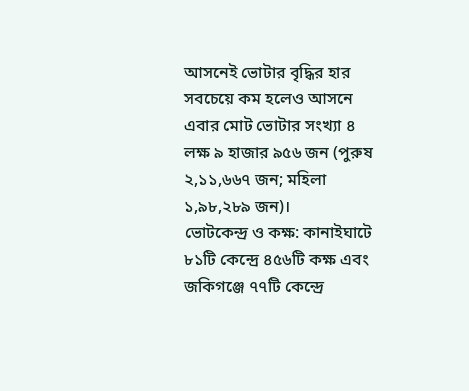আসনেই ভোটার বৃদ্ধির হার সবচেয়ে কম হলেও আসনে এবার মোট ভোটার সংখ্যা ৪ লক্ষ ৯ হাজার ৯৫৬ জন (পুরুষ ২,১১,৬৬৭ জন; মহিলা ১,৯৮,২৮৯ জন)।
ভোটকেন্দ্র ও কক্ষ: কানাইঘাটে ৮১টি কেন্দ্রে ৪৫৬টি কক্ষ এবং জকিগঞ্জে ৭৭টি কেন্দ্রে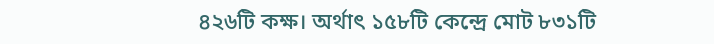৪২৬টি কক্ষ। অর্থাৎ ১৫৮টি কেন্দ্রে মোট ৮৩১টি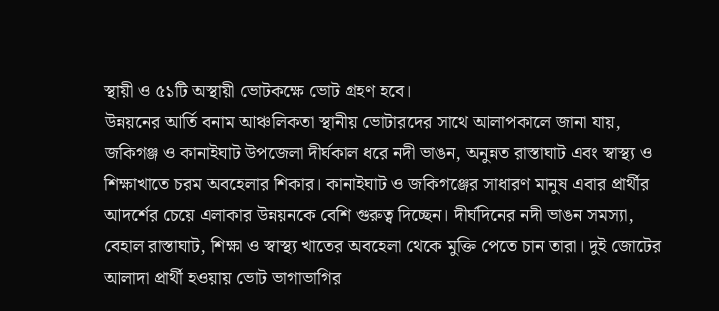স্থায়ী ও ৫১টি অস্থায়ী ভোটকক্ষে ভোট গ্রহণ হবে।
উন্নয়নের আর্তি বনাম আঞ্চলিকতা স্থানীয় ভোটারদের সাথে আলাপকালে জানা যায়, জকিগঞ্জ ও কানাইঘাট উপজেলা দীর্ঘকাল ধরে নদী ভাঙন, অনুন্নত রাস্তাঘাট এবং স্বাস্থ্য ও শিক্ষাখাতে চরম অবহেলার শিকার। কানাইঘাট ও জকিগঞ্জের সাধারণ মানুষ এবার প্রার্থীর আদর্শের চেয়ে এলাকার উন্নয়নকে বেশি গুরুত্ব দিচ্ছেন। দীর্ঘদিনের নদী ভাঙন সমস্যা, বেহাল রাস্তাঘাট, শিক্ষা ও স্বাস্থ্য খাতের অবহেলা থেকে মুক্তি পেতে চান তারা। দুই জোটের আলাদা প্রার্থী হওয়ায় ভোট ভাগাভাগির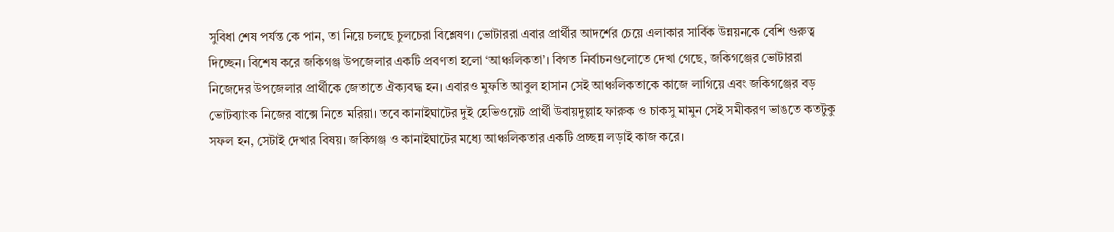সুবিধা শেষ পর্যন্ত কে পান, তা নিয়ে চলছে চুলচেরা বিশ্লেষণ। ভোটাররা এবার প্রার্থীর আদর্শের চেয়ে এলাকার সার্বিক উন্নয়নকে বেশি গুরুত্ব দিচ্ছেন। বিশেষ করে জকিগঞ্জ উপজেলার একটি প্রবণতা হলো ‘আঞ্চলিকতা’। বিগত নির্বাচনগুলোতে দেখা গেছে, জকিগঞ্জের ভোটাররা নিজেদের উপজেলার প্রার্থীকে জেতাতে ঐক্যবদ্ধ হন। এবারও মুফতি আবুল হাসান সেই আঞ্চলিকতাকে কাজে লাগিয়ে এবং জকিগঞ্জের বড় ভোটব্যাংক নিজের বাক্সে নিতে মরিয়া। তবে কানাইঘাটের দুই হেভিওয়েট প্রার্থী উবায়দুল্লাহ ফারুক ও চাকসু মামুন সেই সমীকরণ ভাঙতে কতটুকু সফল হন, সেটাই দেখার বিষয়। জকিগঞ্জ ও কানাইঘাটের মধ্যে আঞ্চলিকতার একটি প্রচ্ছন্ন লড়াই কাজ করে।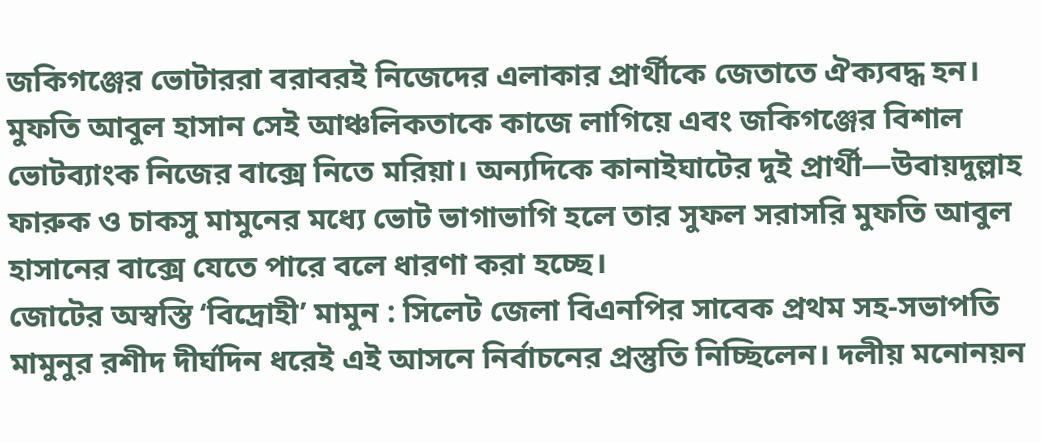জকিগঞ্জের ভোটাররা বরাবরই নিজেদের এলাকার প্রার্থীকে জেতাতে ঐক্যবদ্ধ হন। মুফতি আবুল হাসান সেই আঞ্চলিকতাকে কাজে লাগিয়ে এবং জকিগঞ্জের বিশাল ভোটব্যাংক নিজের বাক্সে নিতে মরিয়া। অন্যদিকে কানাইঘাটের দুই প্রার্থী—উবায়দুল্লাহ ফারুক ও চাকসু মামুনের মধ্যে ভোট ভাগাভাগি হলে তার সুফল সরাসরি মুফতি আবুল হাসানের বাক্সে যেতে পারে বলে ধারণা করা হচ্ছে।
জোটের অস্বস্তি ‘বিদ্রোহী’ মামুন : সিলেট জেলা বিএনপির সাবেক প্রথম সহ-সভাপতি মামুনুর রশীদ দীর্ঘদিন ধরেই এই আসনে নির্বাচনের প্রস্তুতি নিচ্ছিলেন। দলীয় মনোনয়ন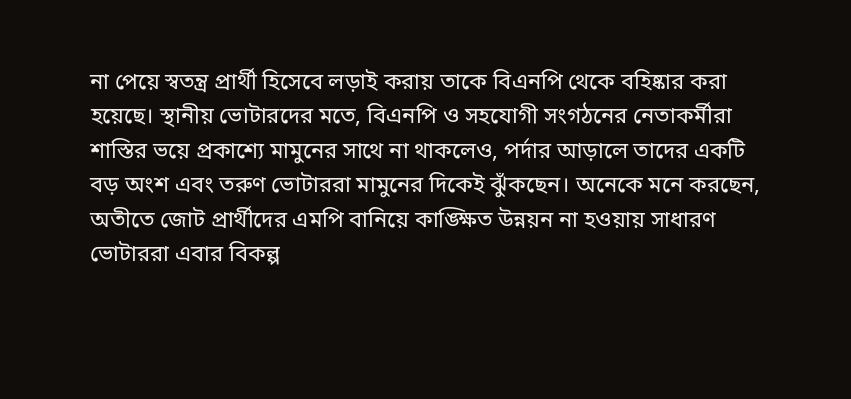না পেয়ে স্বতন্ত্র প্রার্থী হিসেবে লড়াই করায় তাকে বিএনপি থেকে বহিষ্কার করা হয়েছে। স্থানীয় ভোটারদের মতে, বিএনপি ও সহযোগী সংগঠনের নেতাকর্মীরা শাস্তির ভয়ে প্রকাশ্যে মামুনের সাথে না থাকলেও, পর্দার আড়ালে তাদের একটি বড় অংশ এবং তরুণ ভোটাররা মামুনের দিকেই ঝুঁকছেন। অনেকে মনে করছেন, অতীতে জোট প্রার্থীদের এমপি বানিয়ে কাঙ্ক্ষিত উন্নয়ন না হওয়ায় সাধারণ ভোটাররা এবার বিকল্প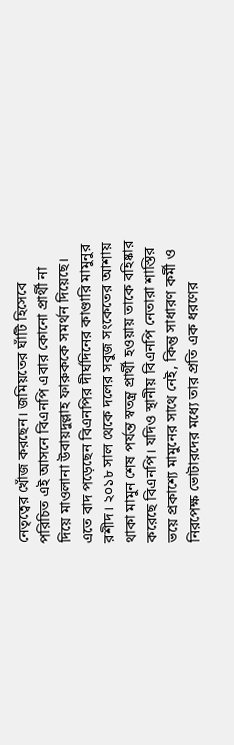নেতৃত্বের খোঁজ করছেন। জমিয়তের ঘাঁটি হিসেবে পরিচিত এই আসনে বিএনপি এবার কোনো প্রার্থী না দিয়ে মাওলানা উবায়দুল্লাহ ফারুককে সমর্থন দিয়েছে। এতে বাদ পড়েছেন বিএনপির দীর্ঘদিনের কাণ্ডারি মামুনুর রশীদ। ২০১৮ সাল থেকে দলের সবুজ সংকেতের আশায় থাকা মামুন শেষ পর্যন্ত স্বতন্ত্র প্রার্থী হওয়ায় তাকে বহিষ্কার করেছে বিএনপি। যদিও স্থানীয় বিএনপি নেতারা শাস্তির ভয়ে প্রকাশ্যে মামুনের সাথে নেই, কিন্তু সাধারণ কর্মী ও নিরপেক্ষ ভোটারদের মধ্যে তার প্রতি এক ধরণের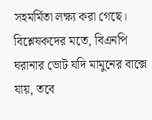সহমর্মিতা লক্ষ্য করা গেছে। বিশ্লেষকদের মতে, বিএনপি ঘরানার ভোট যদি মামুনের বাক্সে যায়, তবে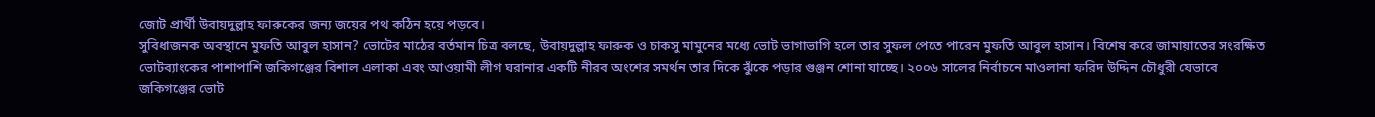জোট প্রার্থী উবায়দুল্লাহ ফারুকের জন্য জয়ের পথ কঠিন হয়ে পড়বে।
সুবিধাজনক অবস্থানে মুফতি আবুল হাসান? ভোটের মাঠের বর্তমান চিত্র বলছে, উবায়দুল্লাহ ফারুক ও চাকসু মামুনের মধ্যে ভোট ভাগাভাগি হলে তার সুফল পেতে পারেন মুফতি আবুল হাসান। বিশেষ করে জামায়াতের সংরক্ষিত ভোটব্যাংকের পাশাপাশি জকিগঞ্জের বিশাল এলাকা এবং আওয়ামী লীগ ঘরানার একটি নীরব অংশের সমর্থন তার দিকে ঝুঁকে পড়ার গুঞ্জন শোনা যাচ্ছে। ২০০৬ সালের নির্বাচনে মাওলানা ফরিদ উদ্দিন চৌধুরী যেভাবে জকিগঞ্জের ভোট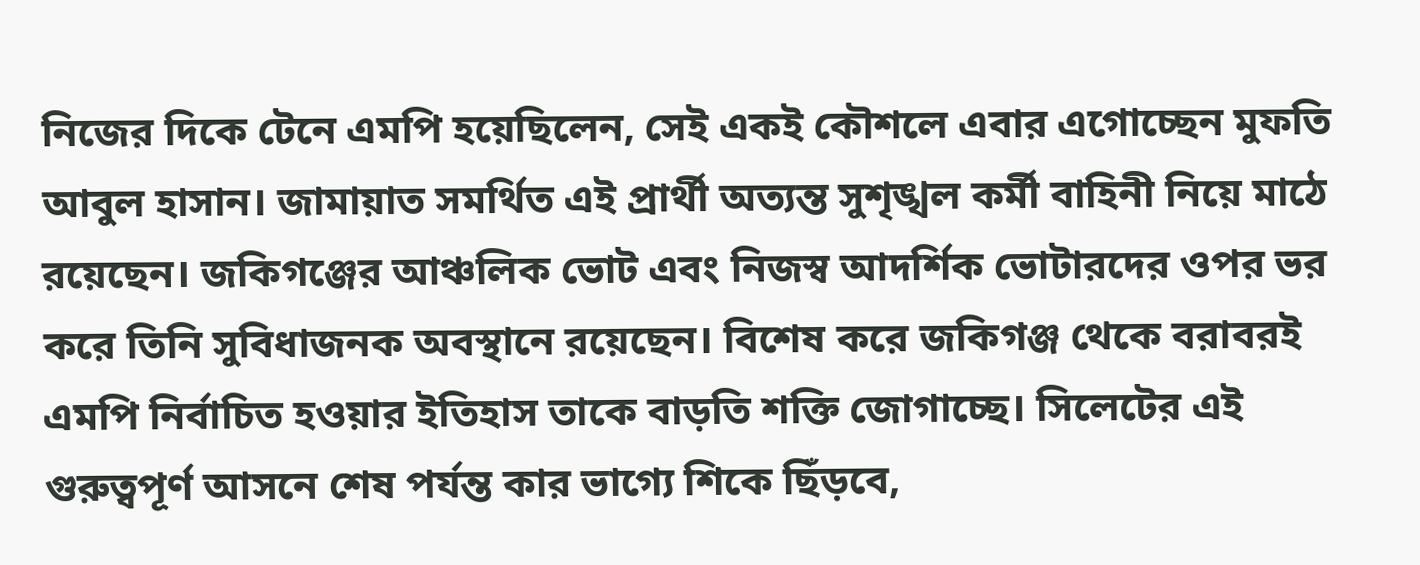নিজের দিকে টেনে এমপি হয়েছিলেন, সেই একই কৌশলে এবার এগোচ্ছেন মুফতি আবুল হাসান। জামায়াত সমর্থিত এই প্রার্থী অত্যন্ত সুশৃঙ্খল কর্মী বাহিনী নিয়ে মাঠে রয়েছেন। জকিগঞ্জের আঞ্চলিক ভোট এবং নিজস্ব আদর্শিক ভোটারদের ওপর ভর করে তিনি সুবিধাজনক অবস্থানে রয়েছেন। বিশেষ করে জকিগঞ্জ থেকে বরাবরই এমপি নির্বাচিত হওয়ার ইতিহাস তাকে বাড়তি শক্তি জোগাচ্ছে। সিলেটের এই গুরুত্বপূর্ণ আসনে শেষ পর্যন্ত কার ভাগ্যে শিকে ছিঁড়বে,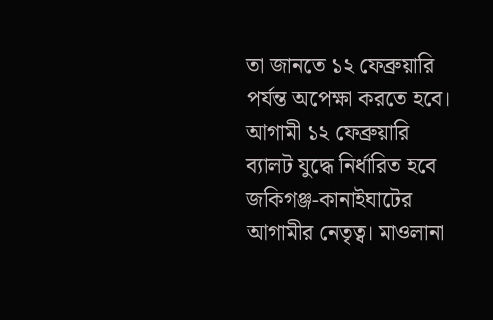তা জানতে ১২ ফেব্রুয়ারি পর্যন্ত অপেক্ষা করতে হবে। আগামী ১২ ফেব্রুয়ারি ব্যালট যুদ্ধে নির্ধারিত হবে জকিগঞ্জ-কানাইঘাটের আগামীর নেতৃত্ব। মাওলানা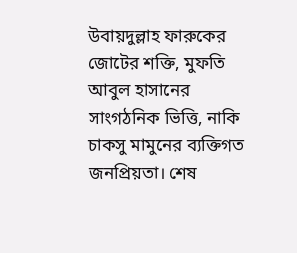উবায়দুল্লাহ ফারুকের জোটের শক্তি, মুফতি আবুল হাসানের সাংগঠনিক ভিত্তি, নাকি চাকসু মামুনের ব্যক্তিগত জনপ্রিয়তা। শেষ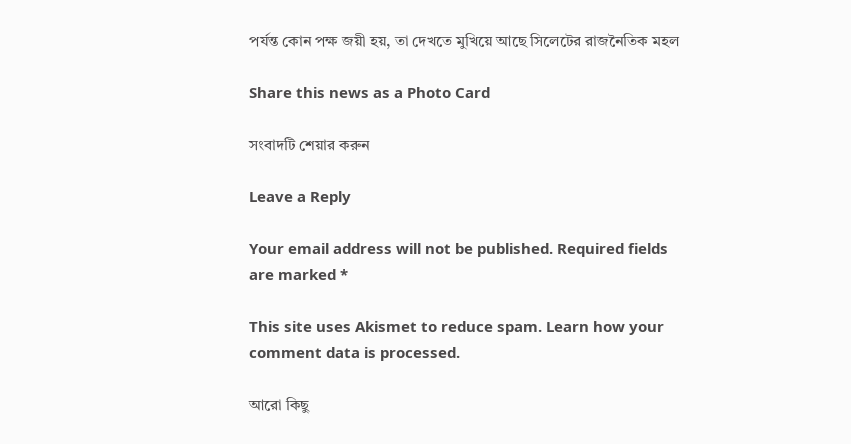পর্যন্ত কোন পক্ষ জয়ী হয়, তা দেখতে মুখিয়ে আছে সিলেটের রাজনৈতিক মহল

Share this news as a Photo Card

সংবাদটি শেয়ার করুন

Leave a Reply

Your email address will not be published. Required fields are marked *

This site uses Akismet to reduce spam. Learn how your comment data is processed.

আরো কিছু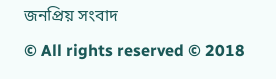জনপ্রিয় সংবাদ
© All rights reserved © 2018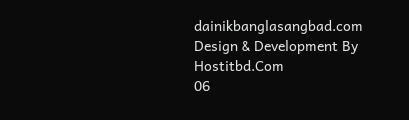dainikbanglasangbad.com
Design & Development By Hostitbd.Com
06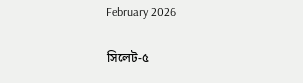February 2026

সিলেট-৫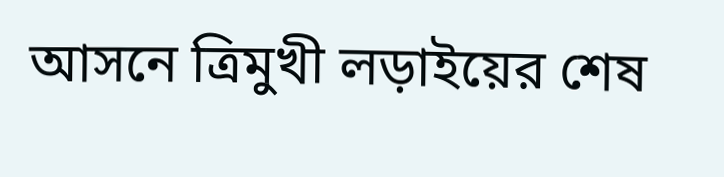আসনে ত্রিমুখী লড়াইয়ের শেষ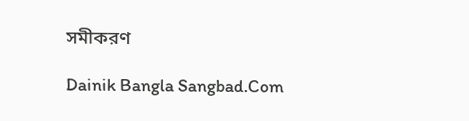সমীকরণ

Dainik Bangla Sangbad.Com